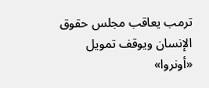ترمب يعاقب مجلس حقوق الإنسان ويوقف تمويل «أونروا»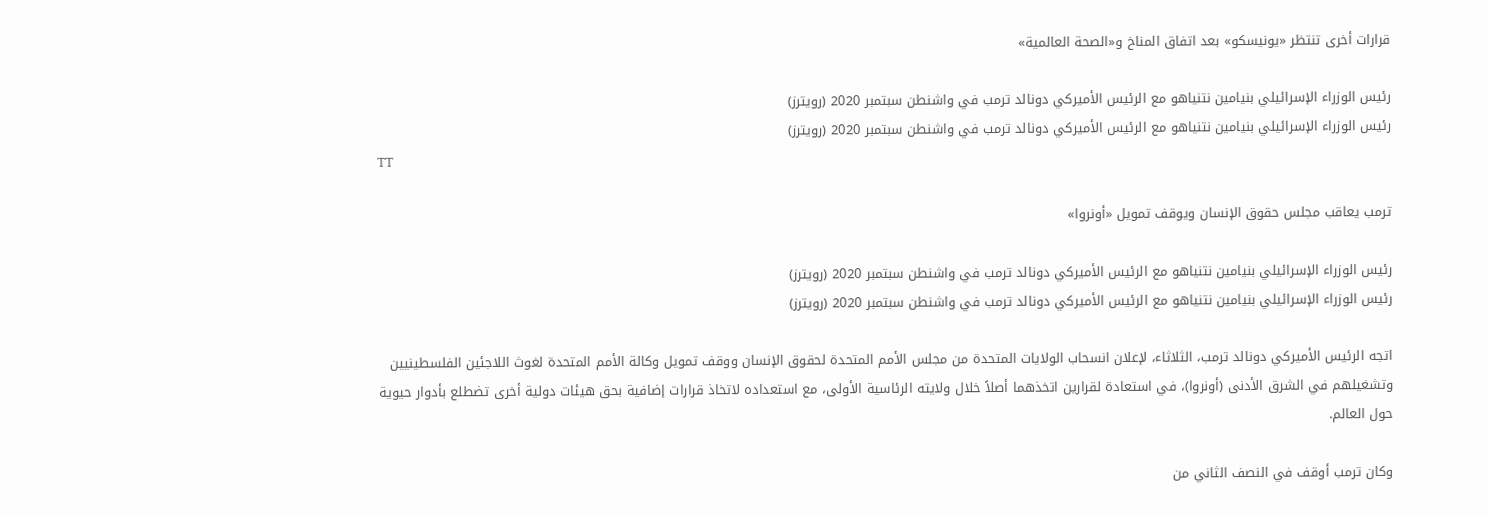قرارات أخرى تنتظر «يونيسكو» بعد اتفاق المناخ و«الصحة العالمية»

رئيس الوزراء الإسرائيلي بنيامين نتنياهو مع الرئيس الأميركي دونالد ترمب في واشنطن سبتمبر 2020 (رويترز)
رئيس الوزراء الإسرائيلي بنيامين نتنياهو مع الرئيس الأميركي دونالد ترمب في واشنطن سبتمبر 2020 (رويترز)
TT

ترمب يعاقب مجلس حقوق الإنسان ويوقف تمويل «أونروا»

رئيس الوزراء الإسرائيلي بنيامين نتنياهو مع الرئيس الأميركي دونالد ترمب في واشنطن سبتمبر 2020 (رويترز)
رئيس الوزراء الإسرائيلي بنيامين نتنياهو مع الرئيس الأميركي دونالد ترمب في واشنطن سبتمبر 2020 (رويترز)

اتجه الرئيس الأميركي دونالد ترمب، الثلاثاء، لإعلان انسحاب الولايات المتحدة من مجلس الأمم المتحدة لحقوق الإنسان ووقف تمويل وكالة الأمم المتحدة لغوث اللاجئين الفلسطينيين وتشغيلهم في الشرق الأدنى (أونروا)، في استعادة لقرارين اتخذهما أصلاً خلال ولايته الرئاسية الأولى، مع استعداده لاتخاذ قرارات إضافية بحق هيئات دولية أخرى تضطلع بأدوار حيوية حول العالم.

وكان ترمب أوقف في النصف الثاني من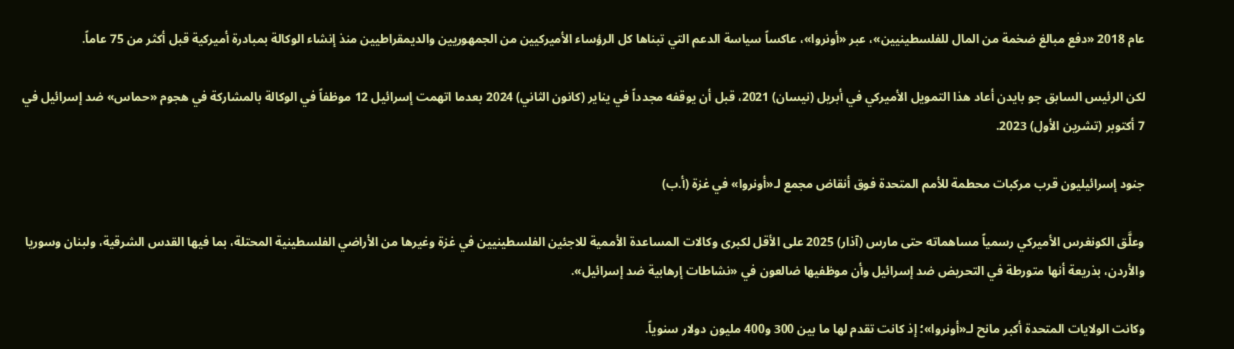عام 2018 «دفع مبالغ ضخمة من المال للفلسطينيين»، عبر «أونروا»، عاكساً سياسة الدعم التي تبناها كل الرؤساء الأميركيين من الجمهوريين والديمقراطيين منذ إنشاء الوكالة بمبادرة أميركية قبل أكثر من 75 عاماً.

لكن الرئيس السابق جو بايدن أعاد هذا التمويل الأميركي في أبريل (نيسان) 2021، قبل أن يوقفه مجدداً في يناير (كانون الثاني) 2024 بعدما اتهمت إسرائيل 12 موظفاً في الوكالة بالمشاركة في هجوم «حماس» ضد إسرائيل في 7 أكتوبر (تشرين الأول) 2023.

جنود إسرائيليون قرب مركبات محطمة للأمم المتحدة فوق أنقاض مجمع لـ«أونروا» في غزة (أ.ب)

وعلَّق الكونغرس الأميركي رسمياً مساهماته حتى مارس (آذار) 2025 على الأقل لكبرى وكالات المساعدة الأممية للاجئين الفلسطينيين في غزة وغيرها من الأراضي الفلسطينية المحتلة، بما فيها القدس الشرقية، ولبنان وسوريا والأردن، بذريعة أنها متورطة في التحريض ضد إسرائيل وأن موظفيها ضالعون في «نشاطات إرهابية ضد إسرائيل».

وكانت الولايات المتحدة أكبر مانح لـ«أونروا»؛ إذ كانت تقدم لها ما بين 300 و400 مليون دولار سنوياً.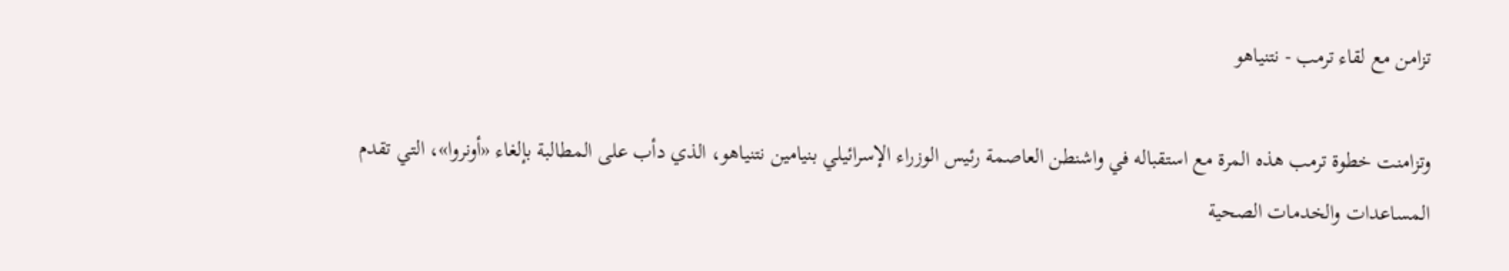تزامن مع لقاء ترمب - نتنياهو

وتزامنت خطوة ترمب هذه المرة مع استقباله في واشنطن العاصمة رئيس الوزراء الإسرائيلي بنيامين نتنياهو، الذي دأب على المطالبة بإلغاء «أونروا»، التي تقدم المساعدات والخدمات الصحية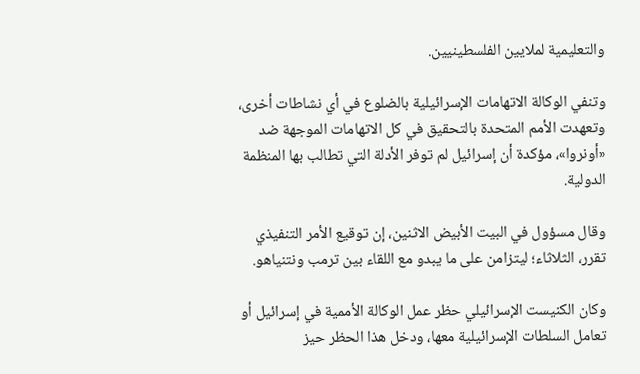والتعليمية لملايين الفلسطينيين.

وتنفي الوكالة الاتهامات الإسرائيلية بالضلوع في أي نشاطات أخرى، وتعهدت الأمم المتحدة بالتحقيق في كل الاتهامات الموجهة ضد «أونروا»، مؤكدة أن إسرائيل لم توفر الأدلة التي تطالب بها المنظمة الدولية.

وقال مسؤول في البيت الأبيض الاثنين، إن توقيع الأمر التنفيذي تقرر، الثلاثاء؛ ليتزامن على ما يبدو مع اللقاء بين ترمب ونتنياهو.

وكان الكنيست الإسرائيلي حظر عمل الوكالة الأممية في إسرائيل أو تعامل السلطات الإسرائيلية معها، ودخل هذا الحظر حيز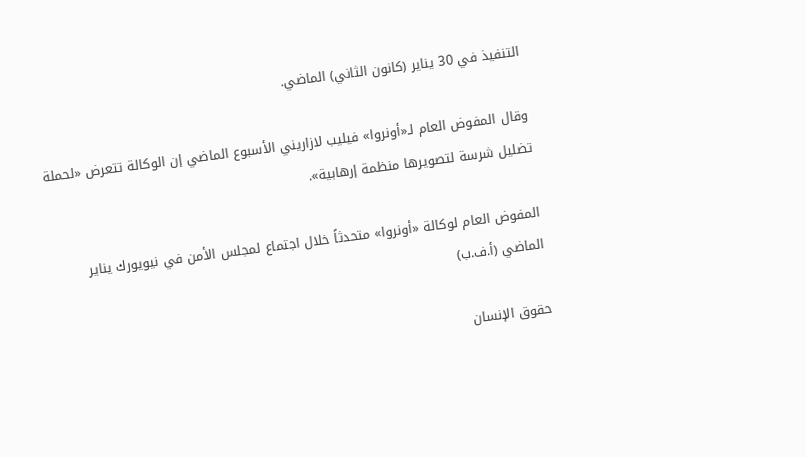التنفيذ في 30 يناير (كانون الثاني) الماضي.

وقال المفوض العام لـ«أونروا» فيليب لازاريني الأسبوع الماضي إن الوكالة تتعرض «لحملة تضليل شرسة لتصويرها منظمة إرهابية».

المفوض العام لوكالة «أونروا» متحدثاً خلال اجتماع لمجلس الأمن في نيويورك يناير الماضي (أ.ف.ب)

حقوق الإنسان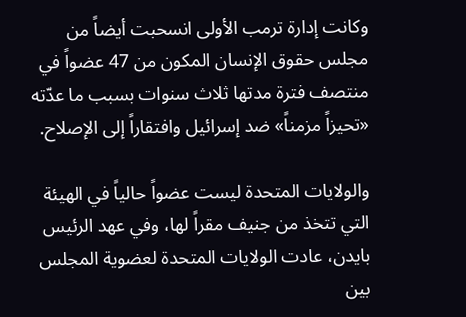وكانت إدارة ترمب الأولى انسحبت أيضاً من مجلس حقوق الإنسان المكون من 47 عضواً في منتصف فترة مدتها ثلاث سنوات بسبب ما عدّته «تحيزاً مزمناً» ضد إسرائيل وافتقاراً إلى الإصلاح.

والولايات المتحدة ليست عضواً حالياً في الهيئة التي تتخذ من جنيف مقراً لها، وفي عهد الرئيس بايدن، عادت الولايات المتحدة لعضوية المجلس بين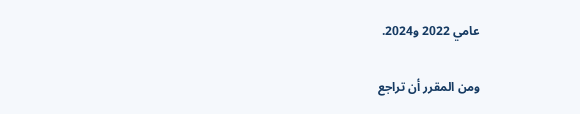عامي 2022 و2024.

ومن المقرر أن تراجع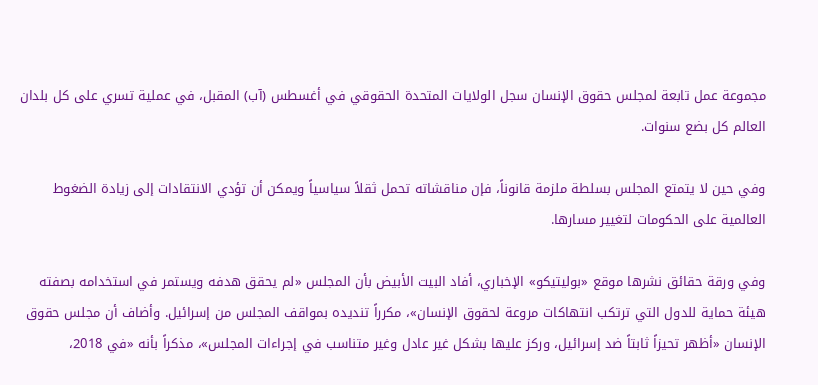مجموعة عمل تابعة لمجلس حقوق الإنسان سجل الولايات المتحدة الحقوقي في أغسطس (آب) المقبل، في عملية تسري على كل بلدان العالم كل بضع سنوات.

وفي حين لا يتمتع المجلس بسلطة ملزمة قانوناً، فإن مناقشاته تحمل ثقلاً سياسياً ويمكن أن تؤدي الانتقادات إلى زيادة الضغوط العالمية على الحكومات لتغيير مسارها.

وفي ورقة حقائق نشرها موقع «بوليتيكو» الإخباري، أفاد البيت الأبيض بأن المجلس «لم يحقق هدفه ويستمر في استخدامه بصفته هيئة حماية للدول التي ترتكب انتهاكات مروعة لحقوق الإنسان»، مكرراً تنديده بمواقف المجلس من إسرائيل. وأضاف أن مجلس حقوق الإنسان «أظهر تحيزاً ثابتاً ضد إسرائيل، وركز عليها بشكل غير عادل وغير متناسب في إجراءات المجلس»، مذكراً بأنه «في 2018،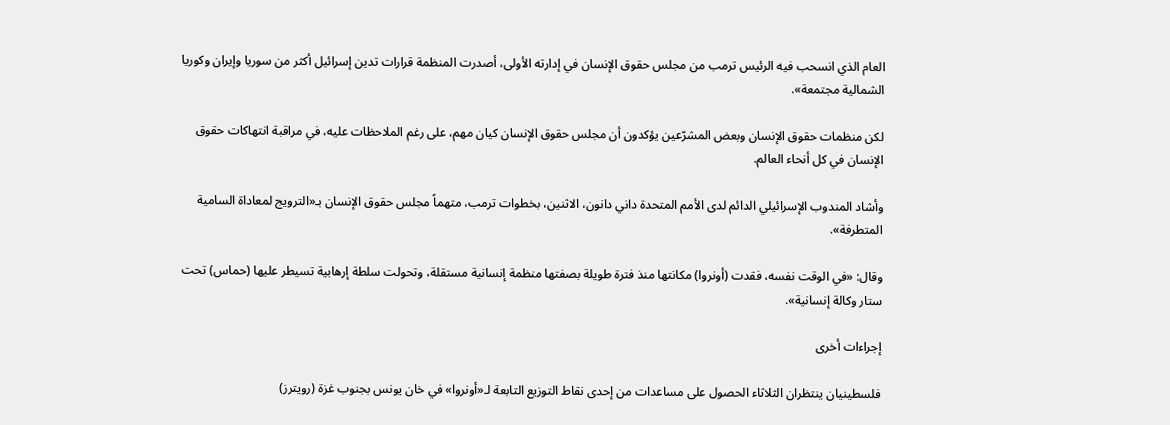العام الذي انسحب فيه الرئيس ترمب من مجلس حقوق الإنسان في إدارته الأولى، أصدرت المنظمة قرارات تدين إسرائيل أكثر من سوريا وإيران وكوريا الشمالية مجتمعة».

لكن منظمات حقوق الإنسان وبعض المشرّعين يؤكدون أن مجلس حقوق الإنسان كيان مهم، على رغم الملاحظات عليه، في مراقبة انتهاكات حقوق الإنسان في كل أنحاء العالم.

وأشاد المندوب الإسرائيلي الدائم لدى الأمم المتحدة داني دانون، الاثنين، بخطوات ترمب، متهماً مجلس حقوق الإنسان بـ«الترويج لمعاداة السامية المتطرفة».

وقال: «في الوقت نفسه، فقدت (أونروا) مكانتها منذ فترة طويلة بصفتها منظمة إنسانية مستقلة، وتحولت سلطة إرهابية تسيطر عليها (حماس) تحت ستار وكالة إنسانية».

إجراءات أخرى

فلسطينيان ينتظران الثلاثاء الحصول على مساعدات من إحدى نقاط التوزيع التابعة لـ«أونروا» في خان يونس بجنوب غزة (رويترز)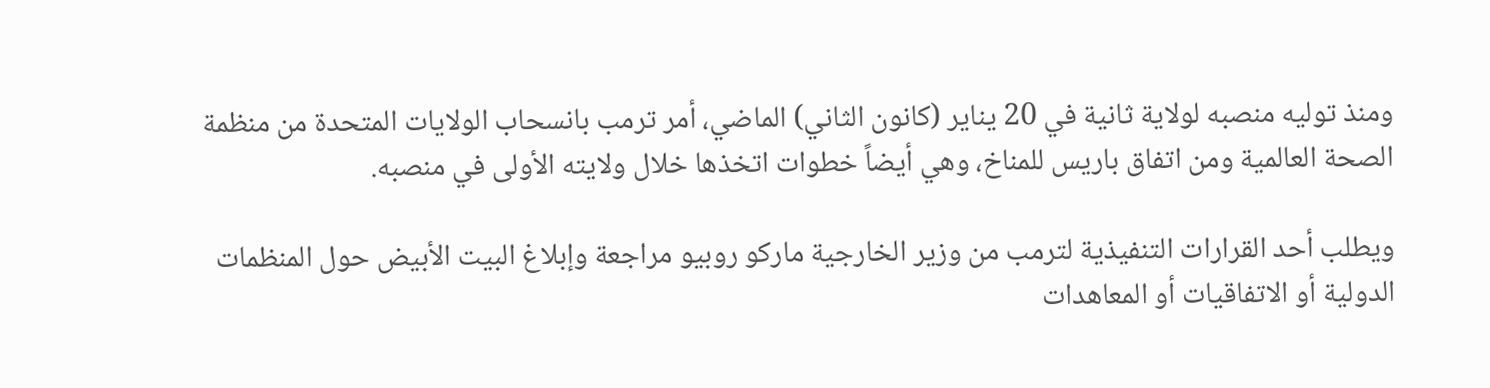ومنذ توليه منصبه لولاية ثانية في 20 يناير (كانون الثاني) الماضي، أمر ترمب بانسحاب الولايات المتحدة من منظمة الصحة العالمية ومن اتفاق باريس للمناخ، وهي أيضاً خطوات اتخذها خلال ولايته الأولى في منصبه.

ويطلب أحد القرارات التنفيذية لترمب من وزير الخارجية ماركو روبيو مراجعة وإبلاغ البيت الأبيض حول المنظمات الدولية أو الاتفاقيات أو المعاهدات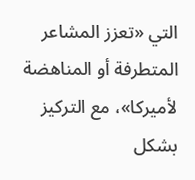التي «تعزز المشاعر المتطرفة أو المناهضة لأميركا»، مع التركيز بشكل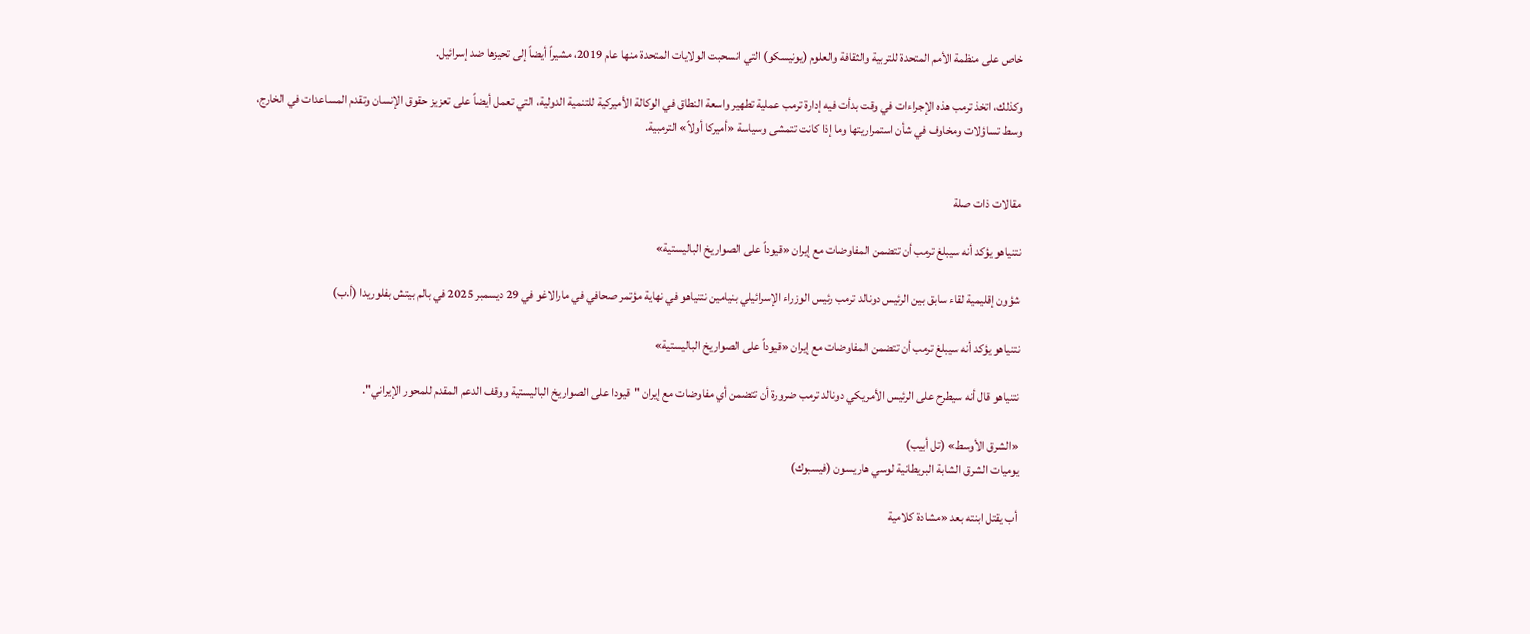خاص على منظمة الأمم المتحدة للتربية والثقافة والعلوم (يونيسكو) التي انسحبت الولايات المتحدة منها عام 2019، مشيراً أيضاً إلى تحيزها ضد إسرائيل.

وكذلك، اتخذ ترمب هذه الإجراءات في وقت بدأت فيه إدارة ترمب عملية تطهير واسعة النطاق في الوكالة الأميركية للتنمية الدولية، التي تعمل أيضاً على تعزيز حقوق الإنسان وتقدم المساعدات في الخارج، وسط تساؤلات ومخاوف في شأن استمراريتها وما إذا كانت تتمشى وسياسة «أميركا أولاً» الترمبية.


مقالات ذات صلة

نتنياهو يؤكد أنه سيبلغ ترمب أن تتضمن المفاوضات مع إيران «قيوداً على الصواريخ الباليستية»

شؤون إقليمية لقاء سابق بين الرئيس دونالد ترمب رئيس الوزراء الإسرائيلي بنيامين نتنياهو في نهاية مؤتمر صحافي في مارالاغو في 29 ديسمبر 2025 في بالم بيتش بفلوريدا (أ.ب)

نتنياهو يؤكد أنه سيبلغ ترمب أن تتضمن المفاوضات مع إيران «قيوداً على الصواريخ الباليستية»

نتنياهو قال أنه سيطرح على الرئيس الأمريكي دونالد ترمب ضرورة أن تتضمن أي مفاوضات مع إيران "قيودا على الصواريخ الباليستية ووقف الدعم المقدم للمحور الإيراني".

«الشرق الأوسط» (تل أبيب)
يوميات الشرق الشابة البريطانية لوسي هاريسون (فيسبوك)

أب يقتل ابنته بعد «مشادة كلامية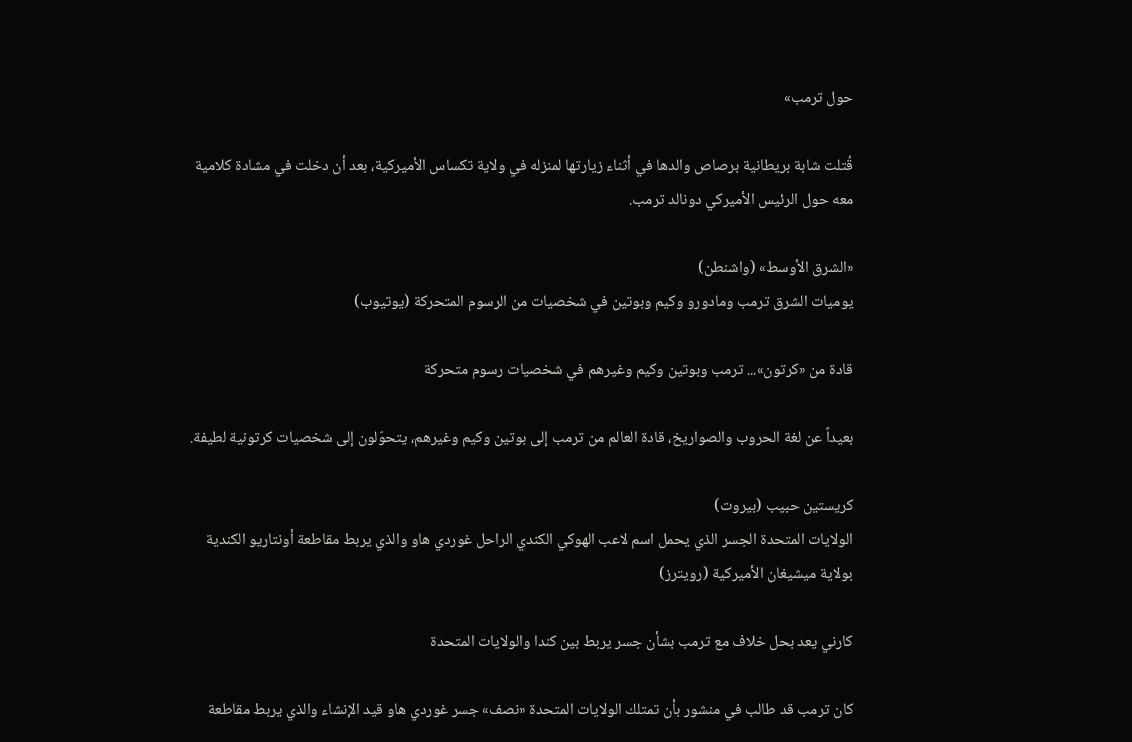حول ترمب»

قُتلت شابة بريطانية برصاص والدها في أثناء زيارتها لمنزله في ولاية تكساس الأميركية، بعد أن دخلت في مشادة كلامية معه حول الرئيس الأميركي دونالد ترمب.

«الشرق الأوسط» (واشنطن)
يوميات الشرق ترمب ومادورو وكيم وبوتين في شخصيات من الرسوم المتحركة (يوتيوب)

قادة من «كرتون»... ترمب وبوتين وكيم وغيرهم في شخصيات رسوم متحركة

بعيداً عن لغة الحروب والصواريخ، قادة العالم من ترمب إلى بوتين وكيم وغيرهم، يتحوّلون إلى شخصيات كرتونية لطيفة.

كريستين حبيب (بيروت)
الولايات المتحدة الجسر الذي يحمل اسم لاعب الهوكي الكندي الراحل غوردي هاو والذي يربط مقاطعة أونتاريو الكندية بولاية ميشيغان الأميركية (رويترز)

كارني يعد بحل خلاف مع ترمب بشأن جسر يربط بين كندا والولايات المتحدة

كان ترمب قد طالب في منشور بأن تمتلك الولايات المتحدة «نصف» جسر غوردي هاو قيد الإنشاء والذي يربط مقاطعة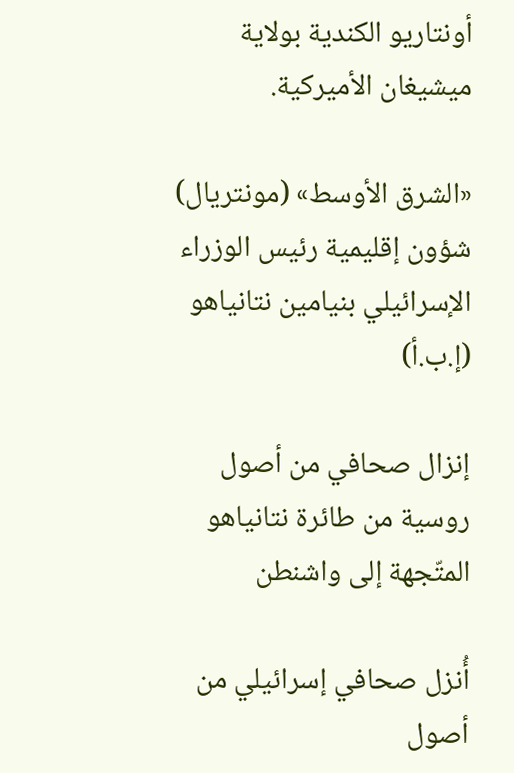أونتاريو الكندية بولاية ميشيغان الأميركية.

«الشرق الأوسط» (مونتريال)
شؤون إقليمية رئيس الوزراء الإسرائيلي بنيامين نتانياهو (إ.ب.أ)

إنزال صحافي من أصول روسية من طائرة نتانياهو المتّجهة إلى واشنطن

أُنزل صحافي إسرائيلي من أصول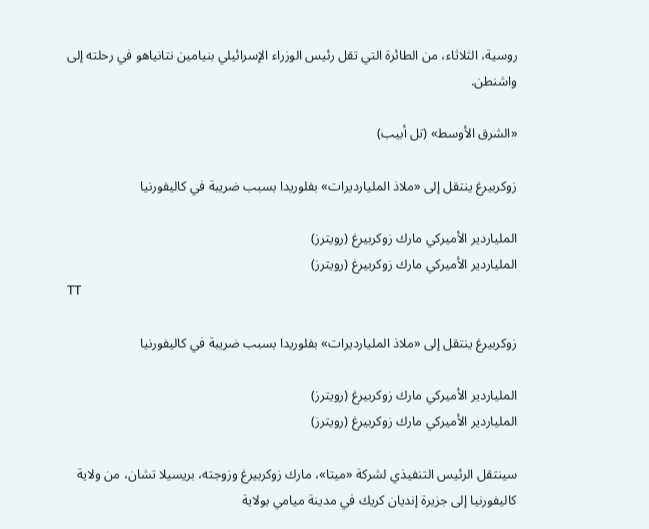روسية، الثلاثاء، من الطائرة التي تقل رئيس الوزراء الإسرائيلي بنيامين نتانياهو في رحلته إلى واشنطن.

«الشرق الأوسط» (تل أبيب)

زوكربيرغ ينتقل إلى «ملاذ المليارديرات» بفلوريدا بسبب ضريبة في كاليفورنيا

الملياردير الأميركي مارك زوكربيرغ (رويترز)
الملياردير الأميركي مارك زوكربيرغ (رويترز)
TT

زوكربيرغ ينتقل إلى «ملاذ المليارديرات» بفلوريدا بسبب ضريبة في كاليفورنيا

الملياردير الأميركي مارك زوكربيرغ (رويترز)
الملياردير الأميركي مارك زوكربيرغ (رويترز)

سينتقل الرئيس التنفيذي لشركة «ميتا»، مارك زوكربيرغ وزوجته، بريسيلا تشان، من ولاية كاليفورنيا إلى جزيرة إنديان كريك في مدينة ميامي بولاية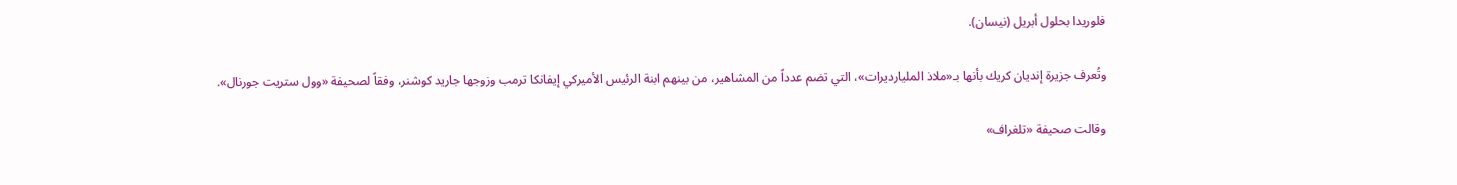فلوريدا بحلول أبريل (نيسان).

وتُعرف جزيرة إنديان كريك بأنها بـ«ملاذ المليارديرات»، التي تضم عدداً من المشاهير، من بينهم ابنة الرئيس الأميركي إيفانكا ترمب وزوجها جاريد كوشنر، وفقاً لصحيفة «وول ستريت جورنال».

وقالت صحيفة «تلغراف»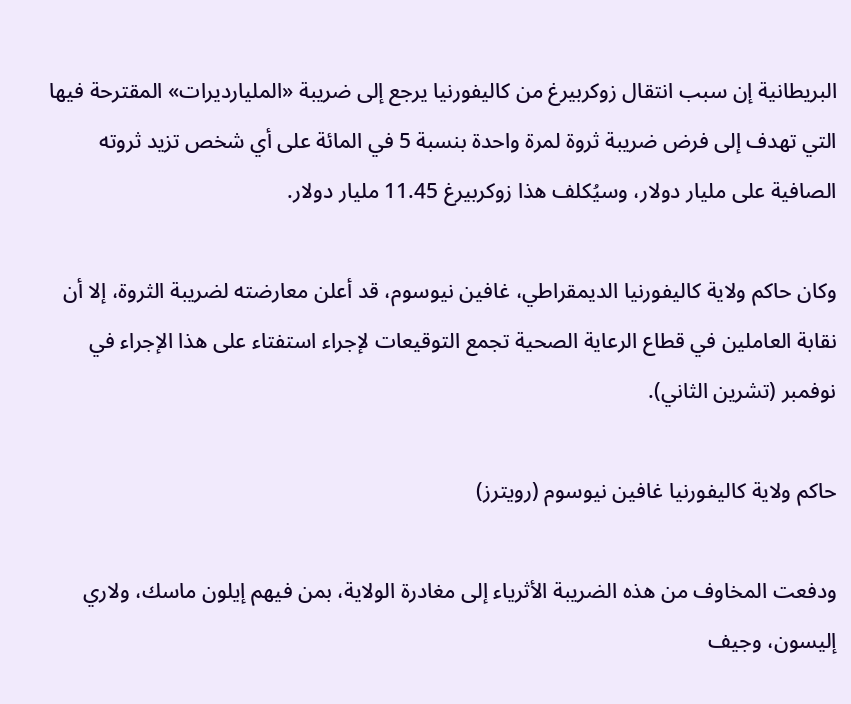البريطانية إن سبب انتقال زوكربيرغ من كاليفورنيا يرجع إلى ضريبة «المليارديرات» المقترحة فيها التي تهدف إلى فرض ضريبة ثروة لمرة واحدة بنسبة 5 في المائة على أي شخص تزيد ثروته الصافية على مليار دولار، وسيُكلف هذا زوكربيرغ 11.45 مليار دولار.

وكان حاكم ولاية كاليفورنيا الديمقراطي، غافين نيوسوم، قد أعلن معارضته لضريبة الثروة، إلا أن نقابة العاملين في قطاع الرعاية الصحية تجمع التوقيعات لإجراء استفتاء على هذا الإجراء في نوفمبر (تشرين الثاني).

حاكم ولاية كاليفورنيا غافين نيوسوم (رويترز)

ودفعت المخاوف من هذه الضريبة الأثرياء إلى مغادرة الولاية، بمن فيهم إيلون ماسك، ولاري إليسون، وجيف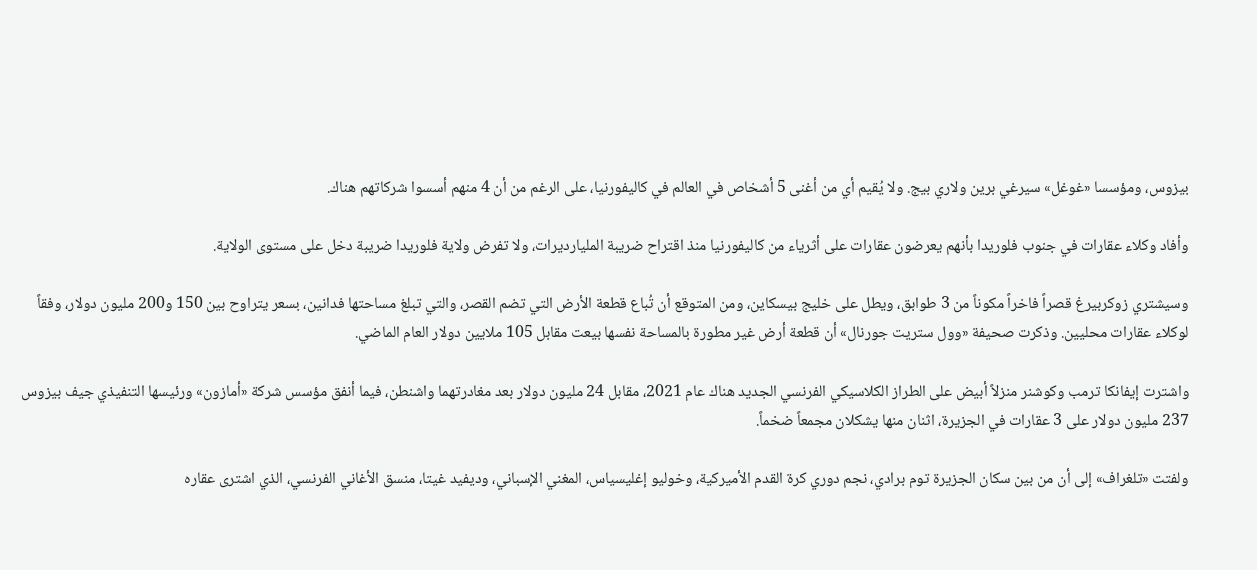بيزوس، ومؤسسا «غوغل» سيرغي برين ولاري بيج. ولا يُقيم أي من أغنى 5 أشخاص في العالم في كاليفورنيا، على الرغم من أن 4 منهم أسسوا شركاتهم هناك.

وأفاد وكلاء عقارات في جنوب فلوريدا بأنهم يعرضون عقارات على أثرياء من كاليفورنيا منذ اقتراح ضريبة المليارديرات، ولا تفرض ولاية فلوريدا ضريبة دخل على مستوى الولاية.

وسيشتري زوكربيرغ قصراً فاخراً مكوناً من 3 طوابق، ويطل على خليج بيسكاين، ومن المتوقع أن تُباع قطعة الأرض التي تضم القصر، والتي تبلغ مساحتها فدانين، بسعر يتراوح بين 150 و200 مليون دولار، وفقاً لوكلاء عقارات محليين. وذكرت صحيفة «وول ستريت جورنال» أن قطعة أرض غير مطورة بالمساحة نفسها بيعت مقابل 105 ملايين دولار العام الماضي.

واشترت إيفانكا ترمب وكوشنر منزلاً أبيض على الطراز الكلاسيكي الفرنسي الجديد هناك عام 2021، مقابل 24 مليون دولار بعد مغادرتهما واشنطن، فيما أنفق مؤسس شركة «أمازون» ورئيسها التنفيذي جيف بيزوس 237 مليون دولار على 3 عقارات في الجزيرة، اثنان منها يشكلان مجمعاً ضخماً.

ولفتت «تلغراف» إلى أن من بين سكان الجزيرة توم برادي، نجم دوري كرة القدم الأميركية، وخوليو إغليسياس، المغني الإسباني، وديفيد غيتا، منسق الأغاني الفرنسي، الذي اشترى عقاره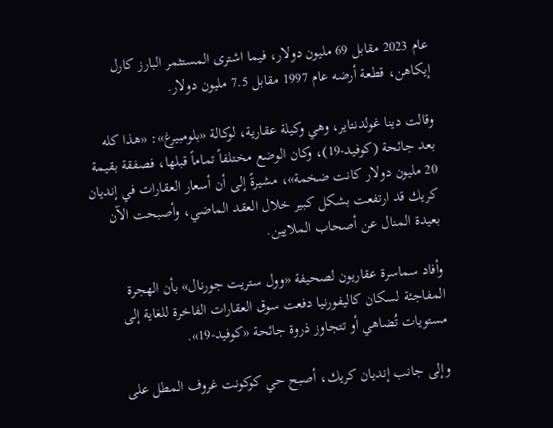عام 2023 مقابل 69 مليون دولار، فيما اشترى المستثمر البارز كارل إيكاهن، قطعة أرضه عام 1997 مقابل 7.5 مليون دولار.

وقالت دينا غولدنتاير، وهي وكيلة عقارية، لوكالة «بلومبيرغ»: «هذا كله بعد جائحة (كوفيد-19)، وكان الوضع مختلفاً تماماً قبلها، فصفقة بقيمة 20 مليون دولار كانت ضخمة»، مشيرةً إلى أن أسعار العقارات في إنديان كريك قد ارتفعت بشكل كبير خلال العقد الماضي، وأصبحت الآن بعيدة المنال عن أصحاب الملايين.

وأفاد سماسرة عقاريون لصحيفة «وول ستريت جورنال» بأن الهجرة المفاجئة لسكان كاليفورنيا دفعت سوق العقارات الفاخرة للغاية إلى مستويات تُضاهي أو تتجاوز ذروة جائحة «كوفيد-19».

وإلى جانب إنديان كريك، أصبح حي كوكونت غروف المطل على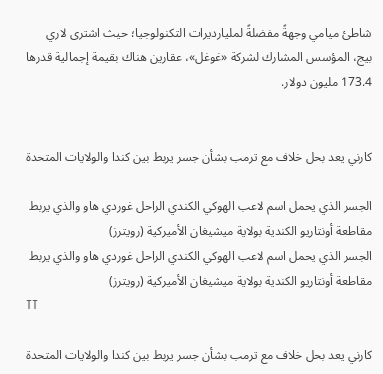شاطئ ميامي وجهةً مفضلةً لمليارديرات التكنولوجيا؛ حيث اشترى لاري بيج، المؤسس المشارك لشركة «غوغل»، عقارين هناك بقيمة إجمالية قدرها 173.4 مليون دولار.


كارني يعد بحل خلاف مع ترمب بشأن جسر يربط بين كندا والولايات المتحدة

الجسر الذي يحمل اسم لاعب الهوكي الكندي الراحل غوردي هاو والذي يربط مقاطعة أونتاريو الكندية بولاية ميشيغان الأميركية (رويترز)
الجسر الذي يحمل اسم لاعب الهوكي الكندي الراحل غوردي هاو والذي يربط مقاطعة أونتاريو الكندية بولاية ميشيغان الأميركية (رويترز)
TT

كارني يعد بحل خلاف مع ترمب بشأن جسر يربط بين كندا والولايات المتحدة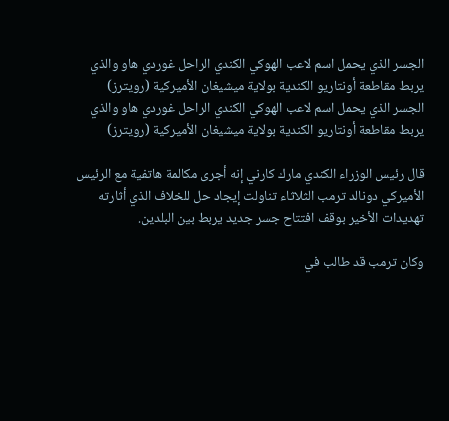الجسر الذي يحمل اسم لاعب الهوكي الكندي الراحل غوردي هاو والذي يربط مقاطعة أونتاريو الكندية بولاية ميشيغان الأميركية (رويترز)
الجسر الذي يحمل اسم لاعب الهوكي الكندي الراحل غوردي هاو والذي يربط مقاطعة أونتاريو الكندية بولاية ميشيغان الأميركية (رويترز)

قال رئيس الوزراء الكندي مارك كارني إنه أجرى مكالمة هاتفية مع الرئيس الأميركي دونالد ترمب الثلاثاء تناولت إيجاد حل للخلاف الذي أثارته تهديدات الأخير بوقف افتتاح جسر جديد يربط بين البلدين.

وكان ترمب قد طالب في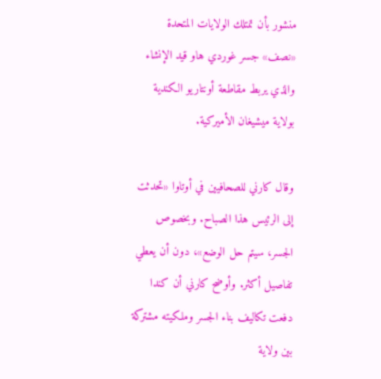منشور بأن تمتلك الولايات المتحدة «نصف» جسر غوردي هاو قيد الإنشاء والذي يربط مقاطعة أونتاريو الكندية بولاية ميشيغان الأميركية.

وقال كارني للصحافيين في أوتاوا «تحدثت إلى الرئيس هذا الصباح. وبخصوص الجسر، سيتم حل الوضع»، دون أن يعطي تفاصيل أكثر. وأوضح كارني أن كندا دفعت تكاليف بناء الجسر وملكيته مشتركة بين ولاية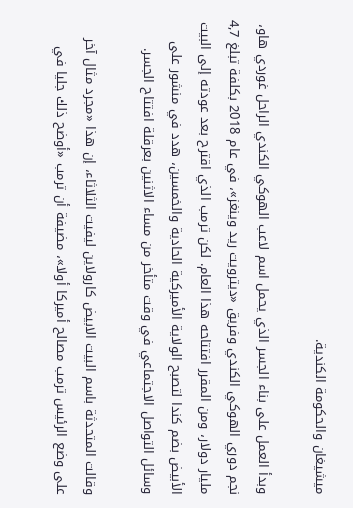ميشيغان والحكومة الكندية.

وبدأ العمل على بناء الجسر الذي يحمل اسم لاعب الهوكي الكندي الراحل غوردي هاو، نجم دوري الهوكي الكندي وفريق «ديترويت ريد وينغز»، في عام 2018 بكلفة تبلغ 4,7 مليار دولار، ومن المقرر افتتاحه هذا العام. لكن ترمب الذي اقترح بعد عودته إلى البيت الأبيض بضم كندا لتصبح الولاية الأميركية الحادية والخمسين، هدد في منشور على وسائل التواصل الاجتماعي في وقت متأخر من مساء الاثنين بعرقلة افتتاح الجسر.

وقالت المتحدثة باسم البيت الابيض كارولاين ليفيت الثلاثاء، إن هذا «مجرد مثال آخر على وضع الرئيس ترمب مصالح أميركا أولا»، مضيفة أن ترمب «أوضح ذلك جليا في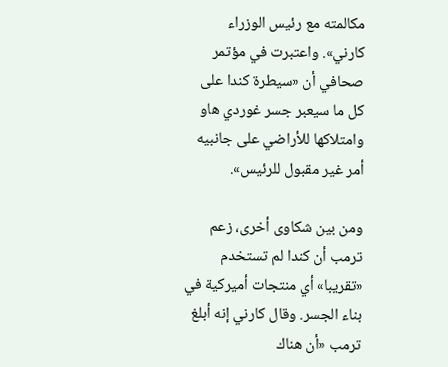مكالمته مع رئيس الوزراء كارني». واعتبرت في مؤتمر صحافي أن «سيطرة كندا على كل ما سيعبر جسر غوردي هاو وامتلاكها للأراضي على جانبيه أمر غير مقبول للرئيس».

ومن بين شكاوى أخرى، زعم ترمب أن كندا لم تستخدم «تقريبا» أي منتجات أميركية في بناء الجسر. وقال كارني إنه أبلغ ترمب «أن هناك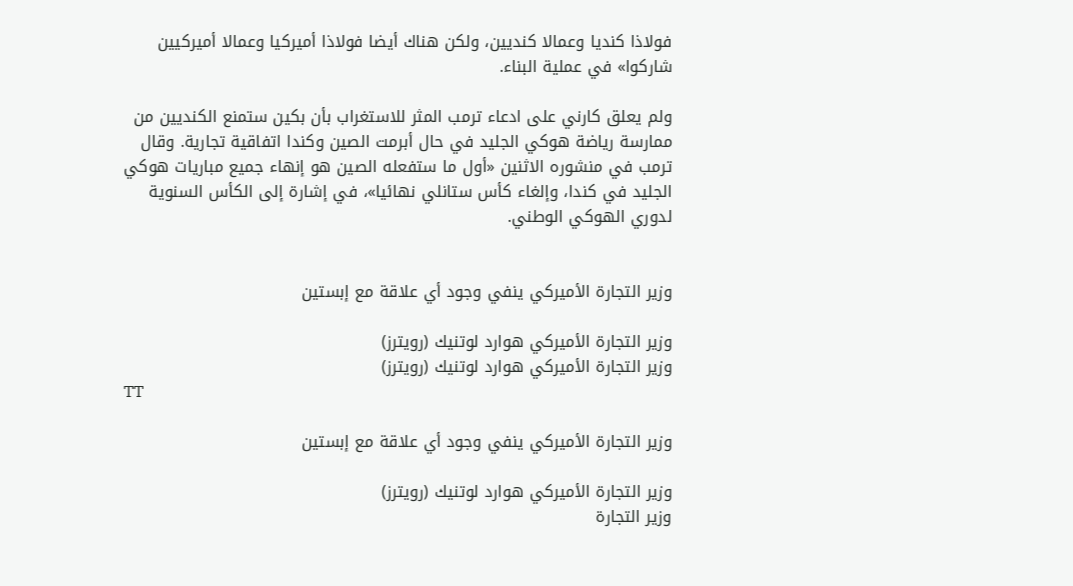فولاذا كنديا وعمالا كنديين، ولكن هناك أيضا فولاذا أميركيا وعمالا أميركيين شاركوا» في عملية البناء.

ولم يعلق كارني على ادعاء ترمب المثر للاستغراب بأن بكين ستمنع الكنديين من ممارسة رياضة هوكي الجليد في حال أبرمت الصين وكندا اتفاقية تجارية. وقال ترمب في منشوره الاثنين «أول ما ستفعله الصين هو إنهاء جميع مباريات هوكي الجليد في كندا، وإلغاء كأس ستانلي نهائيا»، في إشارة إلى الكأس السنوية لدوري الهوكي الوطني.


وزير التجارة الأميركي ينفي وجود أي علاقة مع إبستين

وزير التجارة الأميركي هوارد لوتنيك (رويترز)
وزير التجارة الأميركي هوارد لوتنيك (رويترز)
TT

وزير التجارة الأميركي ينفي وجود أي علاقة مع إبستين

وزير التجارة الأميركي هوارد لوتنيك (رويترز)
وزير التجارة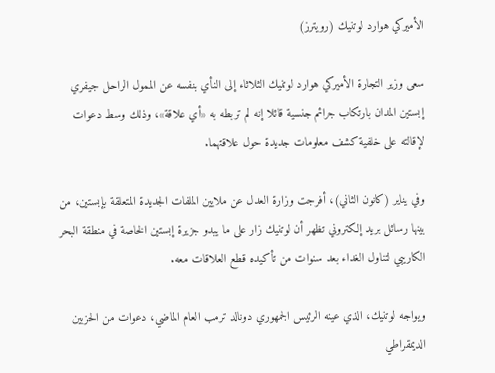الأميركي هوارد لوتنيك (رويترز)

سعى وزير التجارة الأميركي هوارد لوتنيك الثلاثاء إلى النأي بنفسه عن الممول الراحل جيفري إبستين المدان بارتكاب جرائم جنسية قائلا إنه لم تربطه به «أي علاقة»، وذلك وسط دعوات لإقالته على خلفية كشف معلومات جديدة حول علاقتهما.

وفي يناير (كانون الثاني)، أفرجت وزارة العدل عن ملايين الملفات الجديدة المتعلقة بإبستين، من بينها رسائل بريد إلكتروني تظهر أن لوتنيك زار ‌على ما ‌يبدو جزيرة إبستين الخاصة ‌في منطقة البحر الكاريبي ‌لتناول الغداء بعد سنوات من تأكيده قطع العلاقات معه.

ويواجه لوتنيك، الذي عينه الرئيس الجمهوري دونالد ترمب العام الماضي، دعوات من الحزبين الديمقراطي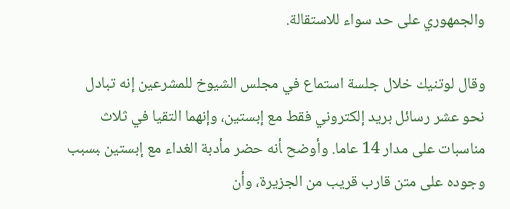والجمهوري على حد سواء للاستقالة.

وقال لوتنيك خلال جلسة استماع في مجلس الشيوخ للمشرعين إنه تبادل نحو عشر رسائل بريد إلكتروني فقط مع إبستين، وإنهما ‌التقيا في ثلاث مناسبات على مدار ‍14 عاما. وأوضح ‍أنه حضر مأدبة الغداء مع إبستين ‍بسبب وجوده على متن قارب قريب من الجزيرة، وأن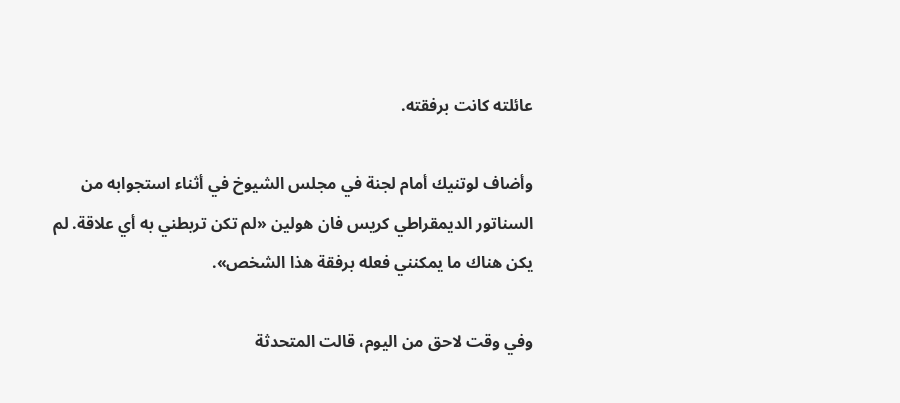عائلته كانت برفقته.

وأضاف لوتنيك أمام لجنة في مجلس الشيوخ في أثناء استجوابه من السناتور الديمقراطي كريس فان هولين «لم تكن تربطني به أي علاقة. لم يكن هناك ما يمكنني فعله برفقة هذا الشخص».

وفي وقت لاحق من اليوم، قالت المتحدثة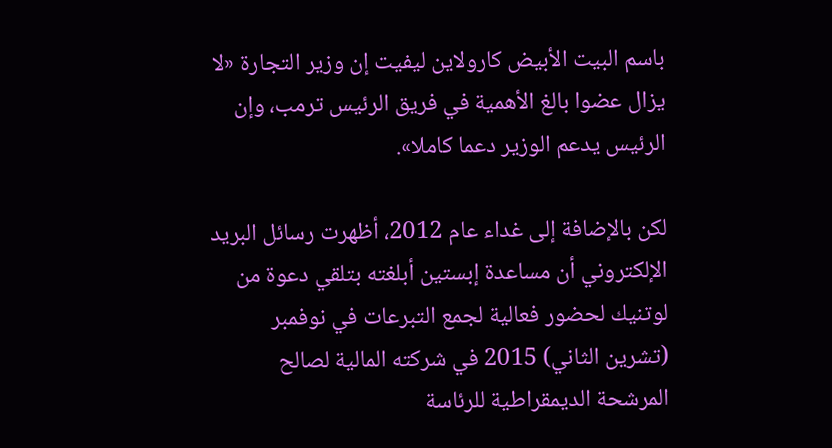باسم البيت الأبيض كارولاين ليفيت إن وزير التجارة «لا يزال عضوا بالغ الأهمية في فريق الرئيس ترمب، وإن الرئيس يدعم الوزير دعما كاملا».

لكن بالإضافة إلى غداء عام 2012، أظهرت رسائل البريد الإلكتروني أن مساعدة إبستين أبلغته بتلقي دعوة من لوتنيك لحضور فعالية لجمع التبرعات في نوفمبر (تشرين الثاني) 2015 في شركته المالية لصالح المرشحة الديمقراطية للرئاسة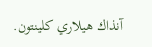آنذاك هيلاري كلينتون.